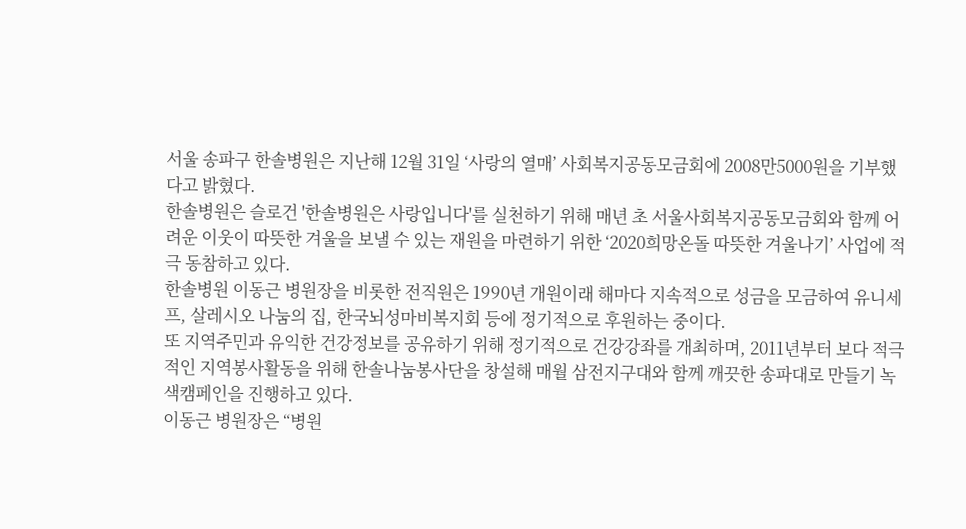서울 송파구 한솔병원은 지난해 12월 31일 ‘사랑의 열매’ 사회복지공동모금회에 2008만5000원을 기부했다고 밝혔다.
한솔병원은 슬로건 '한솔병원은 사랑입니다'를 실천하기 위해 매년 초 서울사회복지공동모금회와 함께 어려운 이웃이 따뜻한 겨울을 보낼 수 있는 재원을 마련하기 위한 ‘2020희망온돌 따뜻한 겨울나기’ 사업에 적극 동참하고 있다.
한솔병원 이동근 병원장을 비롯한 전직원은 1990년 개원이래 해마다 지속적으로 성금을 모금하여 유니세프, 살레시오 나눔의 집, 한국뇌성마비복지회 등에 정기적으로 후원하는 중이다.
또 지역주민과 유익한 건강정보를 공유하기 위해 정기적으로 건강강좌를 개최하며, 2011년부터 보다 적극적인 지역봉사활동을 위해 한솔나눔봉사단을 창설해 매월 삼전지구대와 함께 깨끗한 송파대로 만들기 녹색캠페인을 진행하고 있다.
이동근 병원장은 “병원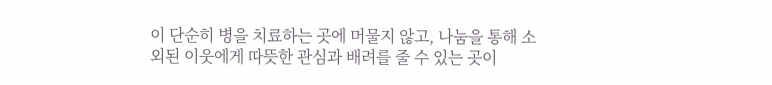이 단순히 병을 치료하는 곳에 머물지 않고, 나눔을 통해 소외된 이웃에게 따뜻한 관심과 배려를 줄 수 있는 곳이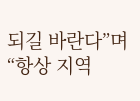되길 바란다”며 “항상 지역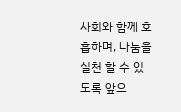사회와 함께 호흡하며, 나눔을 실천 할 수 있도록 앞으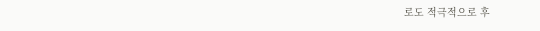로도 적극적으로 후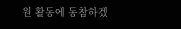원 활동에 동참하겠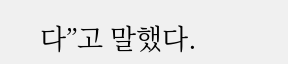다”고 말했다.